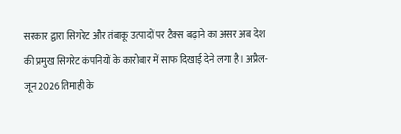सरकार द्वारा सिगरेट और तंबाकू उत्पादों पर टैक्स बढ़ाने का असर अब देश की प्रमुख सिगरेट कंपनियों के कारोबार में साफ दिखाई देने लगा है। अप्रैल-जून 2026 तिमाही के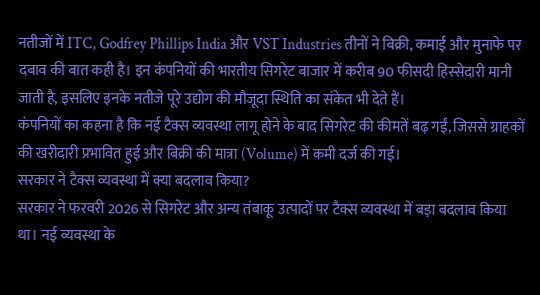नतीजों में ITC, Godfrey Phillips India और VST Industries तीनों ने बिक्री, कमाई और मुनाफे पर दबाव की बात कही है। इन कंपनियों की भारतीय सिगरेट बाजार में करीब 90 फीसदी हिस्सेदारी मानी जाती है, इसलिए इनके नतीजे पूरे उद्योग की मौजूदा स्थिति का संकेत भी देते हैं।
कंपनियों का कहना है कि नई टैक्स व्यवस्था लागू होने के बाद सिगरेट की कीमतें बढ़ गईं, जिससे ग्राहकों की खरीदारी प्रभावित हुई और बिक्री की मात्रा (Volume) में कमी दर्ज की गई।
सरकार ने टैक्स व्यवस्था में क्या बदलाव किया?
सरकार ने फरवरी 2026 से सिगरेट और अन्य तंबाकू उत्पादों पर टैक्स व्यवस्था में बड़ा बदलाव किया था। नई व्यवस्था के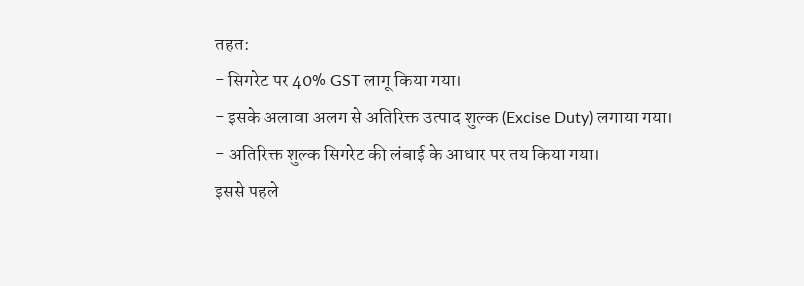तहत:
- सिगरेट पर 40% GST लागू किया गया।
- इसके अलावा अलग से अतिरिक्त उत्पाद शुल्क (Excise Duty) लगाया गया।
- अतिरिक्त शुल्क सिगरेट की लंबाई के आधार पर तय किया गया।
इससे पहले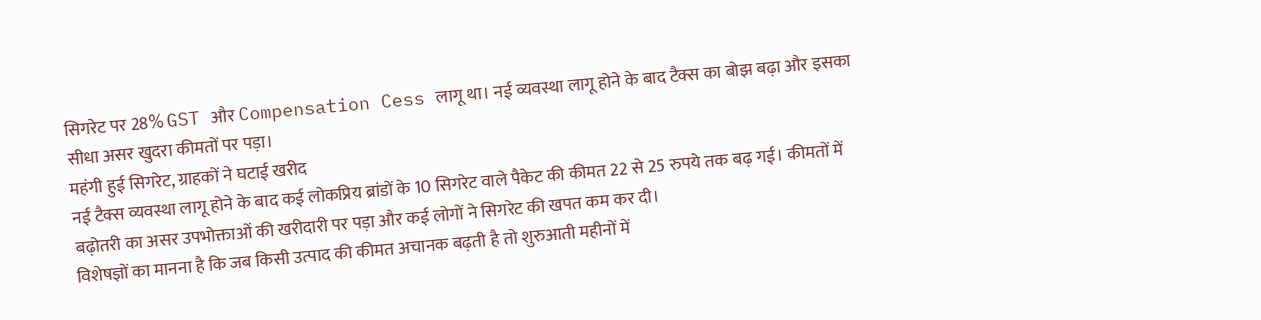सिगरेट पर 28% GST और Compensation Cess लागू था। नई व्यवस्था लागू होने के बाद टैक्स का बोझ बढ़ा और इसका सीधा असर खुदरा कीमतों पर पड़ा।
महंगी हुई सिगरेट, ग्राहकों ने घटाई खरीद
नई टैक्स व्यवस्था लागू होने के बाद कई लोकप्रिय ब्रांडों के 10 सिगरेट वाले पैकेट की कीमत 22 से 25 रुपये तक बढ़ गई। कीमतों में बढ़ोतरी का असर उपभोक्ताओं की खरीदारी पर पड़ा और कई लोगों ने सिगरेट की खपत कम कर दी।
विशेषज्ञों का मानना है कि जब किसी उत्पाद की कीमत अचानक बढ़ती है तो शुरुआती महीनों में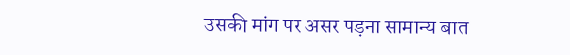उसकी मांग पर असर पड़ना सामान्य बात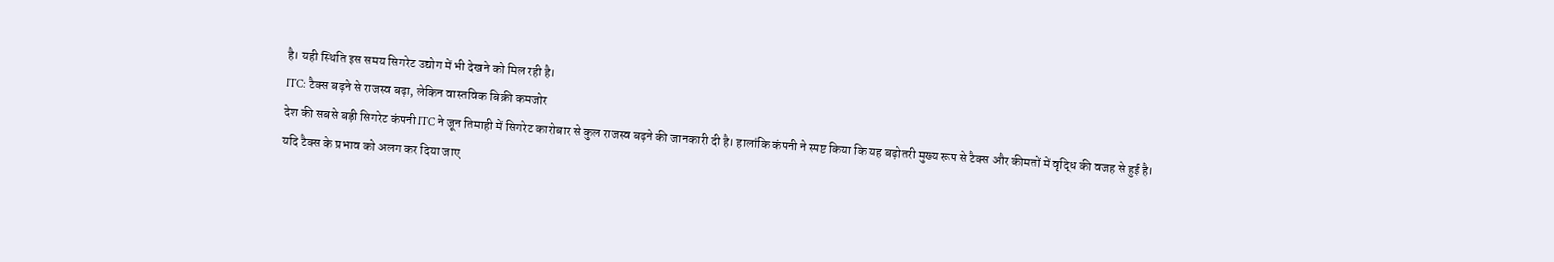है। यही स्थिति इस समय सिगरेट उद्योग में भी देखने को मिल रही है।
ITC: टैक्स बढ़ने से राजस्व बढ़ा, लेकिन वास्तविक बिक्री कमजोर
देश की सबसे बड़ी सिगरेट कंपनी ITC ने जून तिमाही में सिगरेट कारोबार से कुल राजस्व बढ़ने की जानकारी दी है। हालांकि कंपनी ने स्पष्ट किया कि यह बढ़ोतरी मुख्य रूप से टैक्स और कीमतों में वृद्धि की वजह से हुई है।
यदि टैक्स के प्रभाव को अलग कर दिया जाए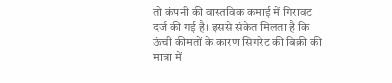तो कंपनी की वास्तविक कमाई में गिरावट दर्ज की गई है। इससे संकेत मिलता है कि ऊंची कीमतों के कारण सिगरेट की बिक्री की मात्रा में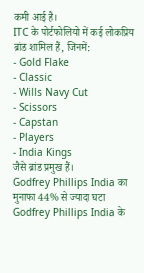कमी आई है।
ITC के पोर्टफोलियो में कई लोकप्रिय ब्रांड शामिल हैं, जिनमें:
- Gold Flake
- Classic
- Wills Navy Cut
- Scissors
- Capstan
- Players
- India Kings
जैसे ब्रांड प्रमुख हैं।
Godfrey Phillips India का मुनाफा 44% से ज्यादा घटा
Godfrey Phillips India के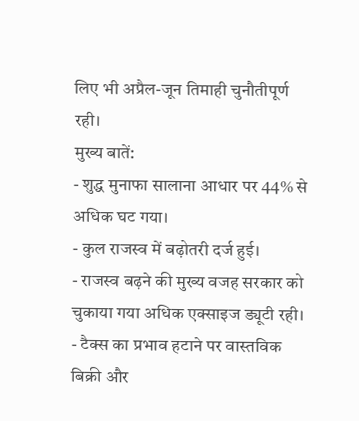लिए भी अप्रैल-जून तिमाही चुनौतीपूर्ण रही।
मुख्य बातें:
- शुद्ध मुनाफा सालाना आधार पर 44% से अधिक घट गया।
- कुल राजस्व में बढ़ोतरी दर्ज हुई।
- राजस्व बढ़ने की मुख्य वजह सरकार को चुकाया गया अधिक एक्साइज ड्यूटी रही।
- टैक्स का प्रभाव हटाने पर वास्तविक बिक्री और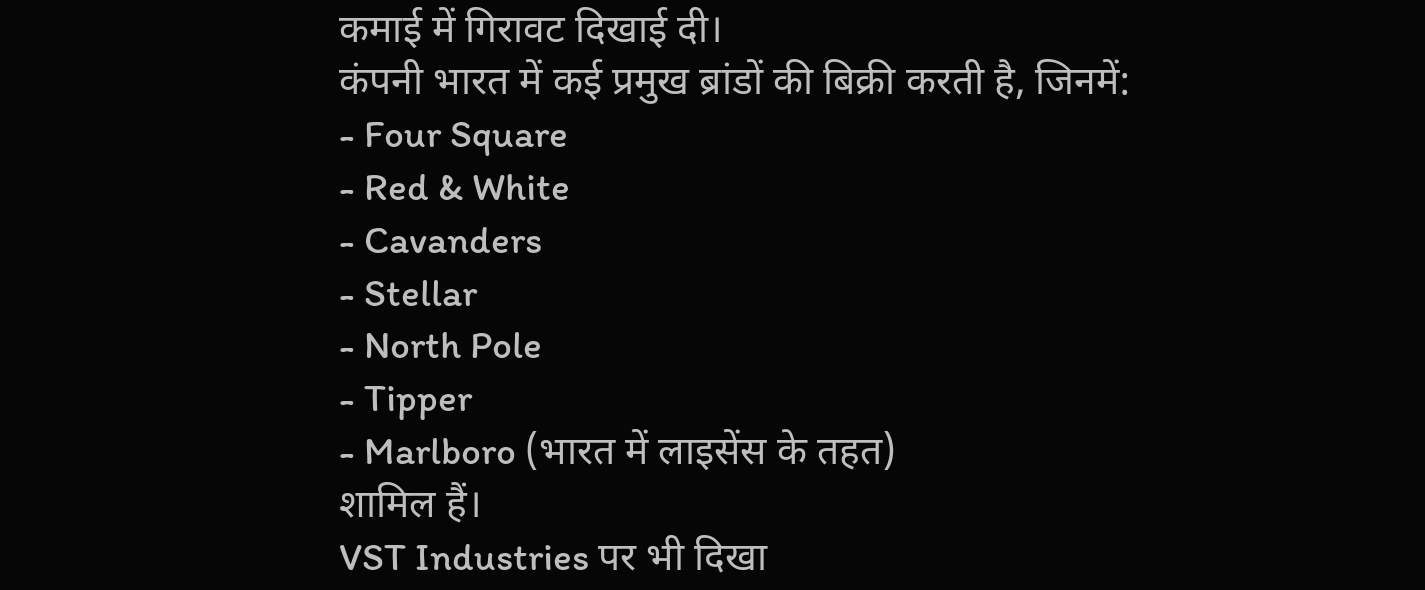कमाई में गिरावट दिखाई दी।
कंपनी भारत में कई प्रमुख ब्रांडों की बिक्री करती है, जिनमें:
- Four Square
- Red & White
- Cavanders
- Stellar
- North Pole
- Tipper
- Marlboro (भारत में लाइसेंस के तहत)
शामिल हैं।
VST Industries पर भी दिखा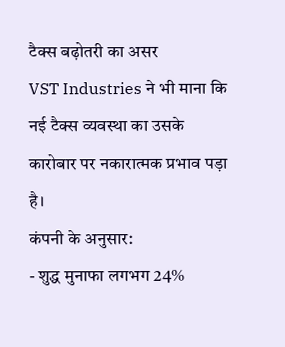टैक्स बढ़ोतरी का असर
VST Industries ने भी माना कि नई टैक्स व्यवस्था का उसके कारोबार पर नकारात्मक प्रभाव पड़ा है।
कंपनी के अनुसार:
- शुद्ध मुनाफा लगभग 24%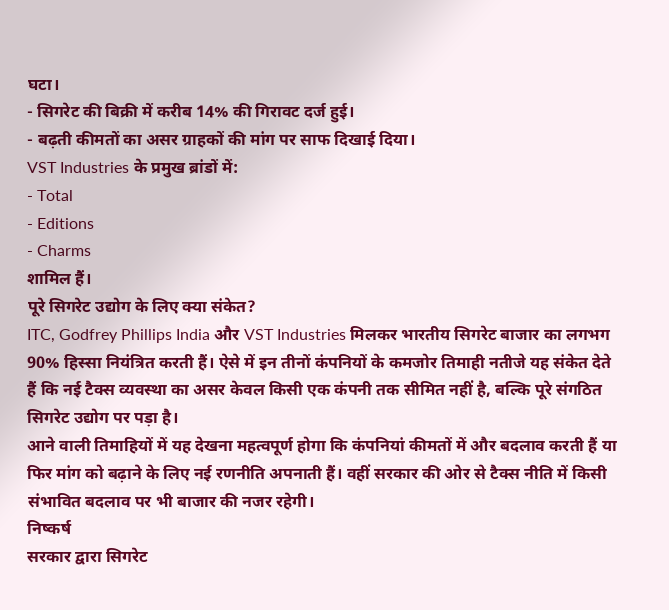घटा।
- सिगरेट की बिक्री में करीब 14% की गिरावट दर्ज हुई।
- बढ़ती कीमतों का असर ग्राहकों की मांग पर साफ दिखाई दिया।
VST Industries के प्रमुख ब्रांडों में:
- Total
- Editions
- Charms
शामिल हैं।
पूरे सिगरेट उद्योग के लिए क्या संकेत?
ITC, Godfrey Phillips India और VST Industries मिलकर भारतीय सिगरेट बाजार का लगभग 90% हिस्सा नियंत्रित करती हैं। ऐसे में इन तीनों कंपनियों के कमजोर तिमाही नतीजे यह संकेत देते हैं कि नई टैक्स व्यवस्था का असर केवल किसी एक कंपनी तक सीमित नहीं है, बल्कि पूरे संगठित सिगरेट उद्योग पर पड़ा है।
आने वाली तिमाहियों में यह देखना महत्वपूर्ण होगा कि कंपनियां कीमतों में और बदलाव करती हैं या फिर मांग को बढ़ाने के लिए नई रणनीति अपनाती हैं। वहीं सरकार की ओर से टैक्स नीति में किसी संभावित बदलाव पर भी बाजार की नजर रहेगी।
निष्कर्ष
सरकार द्वारा सिगरेट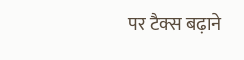पर टैक्स बढ़ाने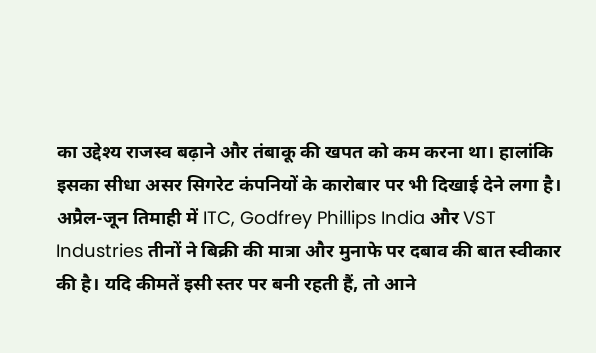का उद्देश्य राजस्व बढ़ाने और तंबाकू की खपत को कम करना था। हालांकि इसका सीधा असर सिगरेट कंपनियों के कारोबार पर भी दिखाई देने लगा है। अप्रैल-जून तिमाही में ITC, Godfrey Phillips India और VST Industries तीनों ने बिक्री की मात्रा और मुनाफे पर दबाव की बात स्वीकार की है। यदि कीमतें इसी स्तर पर बनी रहती हैं, तो आने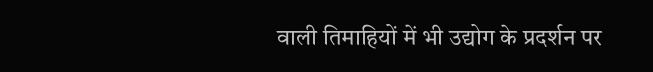वाली तिमाहियों में भी उद्योग के प्रदर्शन पर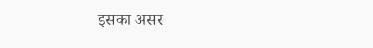इसका असर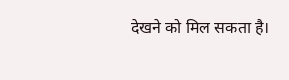देखने को मिल सकता है।